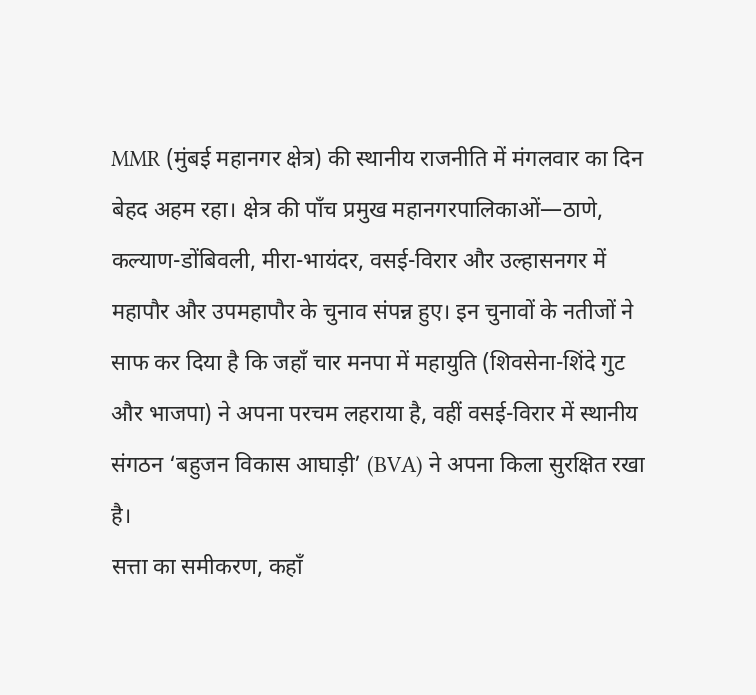MMR (मुंबई महानगर क्षेत्र) की स्थानीय राजनीति में मंगलवार का दिन बेहद अहम रहा। क्षेत्र की पाँच प्रमुख महानगरपालिकाओं—ठाणे, कल्याण-डोंबिवली, मीरा-भायंदर, वसई-विरार और उल्हासनगर में महापौर और उपमहापौर के चुनाव संपन्न हुए। इन चुनावों के नतीजों ने साफ कर दिया है कि जहाँ चार मनपा में महायुति (शिवसेना-शिंदे गुट और भाजपा) ने अपना परचम लहराया है, वहीं वसई-विरार में स्थानीय संगठन ‘बहुजन विकास आघाड़ी’ (BVA) ने अपना किला सुरक्षित रखा है।
सत्ता का समीकरण, कहाँ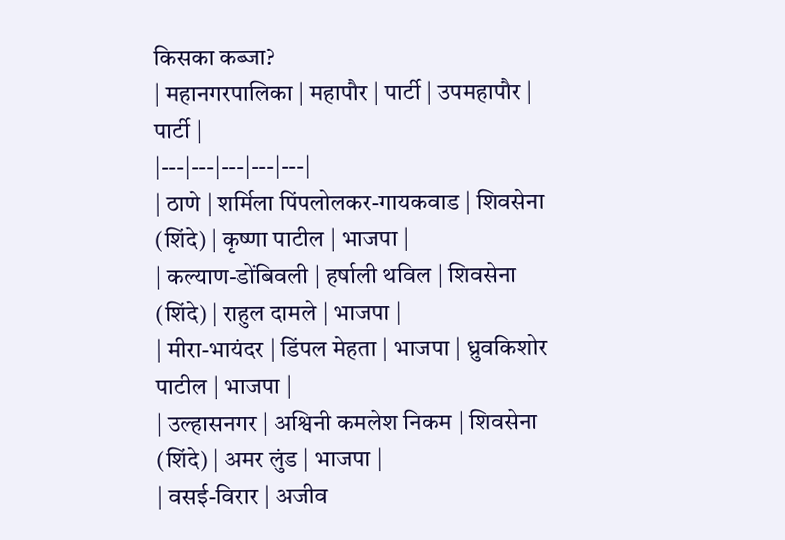किसका कब्जा?
| महानगरपालिका | महापौर | पार्टी | उपमहापौर | पार्टी |
|---|---|---|---|---|
| ठाणे | शर्मिला पिंपलोलकर-गायकवाड | शिवसेना (शिंदे) | कृष्णा पाटील | भाजपा |
| कल्याण-डोंबिवली | हर्षाली थविल | शिवसेना (शिंदे) | राहुल दामले | भाजपा |
| मीरा-भायंदर | डिंपल मेहता | भाजपा | ध्रुवकिशोर पाटील | भाजपा |
| उल्हासनगर | अश्विनी कमलेश निकम | शिवसेना (शिंदे) | अमर लुंड | भाजपा |
| वसई-विरार | अजीव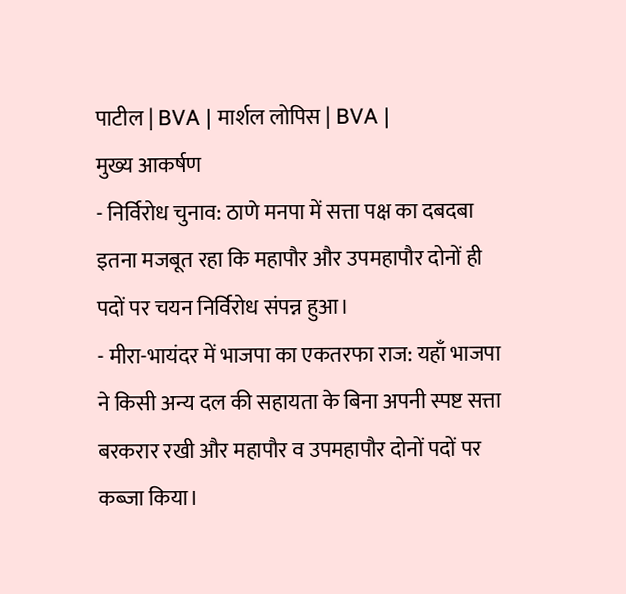पाटील | BVA | मार्शल लोपिस | BVA |
मुख्य आकर्षण
- निर्विरोध चुनाव: ठाणे मनपा में सत्ता पक्ष का दबदबा इतना मजबूत रहा कि महापौर और उपमहापौर दोनों ही पदों पर चयन निर्विरोध संपन्न हुआ।
- मीरा-भायंदर में भाजपा का एकतरफा राज: यहाँ भाजपा ने किसी अन्य दल की सहायता के बिना अपनी स्पष्ट सत्ता बरकरार रखी और महापौर व उपमहापौर दोनों पदों पर कब्जा किया।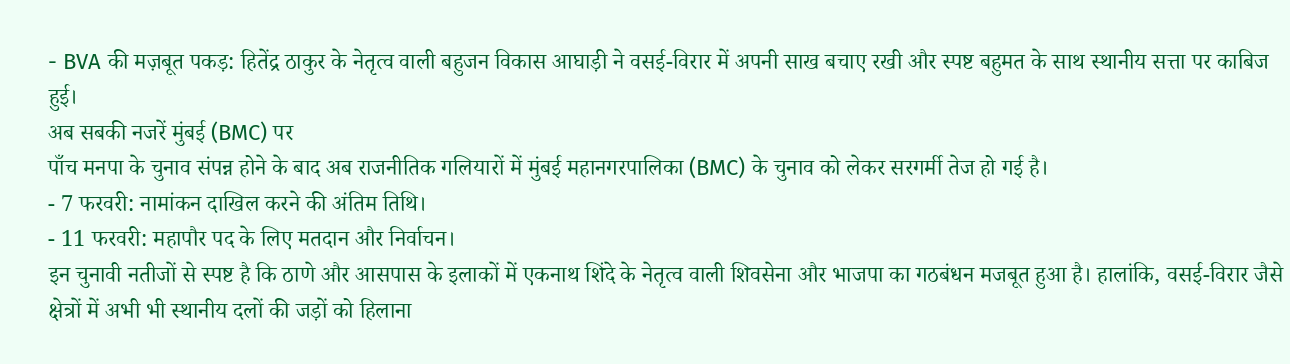- BVA की मज़बूत पकड़: हितेंद्र ठाकुर के नेतृत्व वाली बहुजन विकास आघाड़ी ने वसई-विरार में अपनी साख बचाए रखी और स्पष्ट बहुमत के साथ स्थानीय सत्ता पर काबिज हुई।
अब सबकी नजरें मुंबई (BMC) पर
पाँच मनपा के चुनाव संपन्न होने के बाद अब राजनीतिक गलियारों में मुंबई महानगरपालिका (BMC) के चुनाव को लेकर सरगर्मी तेज हो गई है।
- 7 फरवरी: नामांकन दाखिल करने की अंतिम तिथि।
- 11 फरवरी: महापौर पद के लिए मतदान और निर्वाचन।
इन चुनावी नतीजों से स्पष्ट है कि ठाणे और आसपास के इलाकों में एकनाथ शिंदे के नेतृत्व वाली शिवसेना और भाजपा का गठबंधन मजबूत हुआ है। हालांकि, वसई-विरार जैसे क्षेत्रों में अभी भी स्थानीय दलों की जड़ों को हिलाना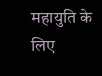महायुति के लिए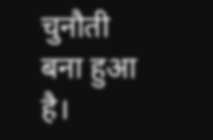चुनौती बना हुआ है।